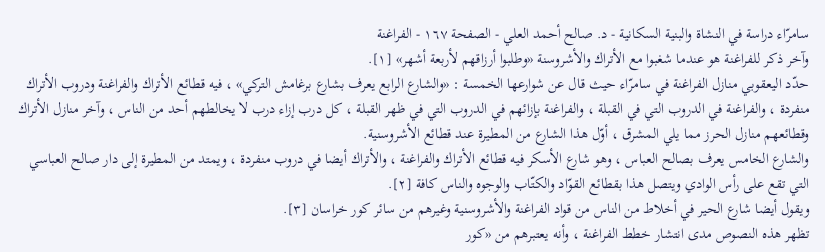سامرّاء دراسة في النشاة والبنية السكانية - د. صالح أحمد العلي - الصفحة ١٦٧ - الفراغنة
وآخر ذكر للفراغنة هو عندما شغبوا مع الأتراك والأشروسنة «وطلبوا أرزاقهم لأربعة أشهر» [١].
حدّد اليعقوبي منازل الفراغنة في سامرّاء حيث قال عن شوارعها الخمسة : «والشارع الرابع يعرف بشارع برغامش التركي» ، فيه قطائع الأتراك والفراغنة ودروب الأتراك منفردة ، والفراغنة في الدروب التي في القبلة ، والفراغنة بإزائهم في الدروب التي في ظهر القبلة ، كل درب إزاء درب لا يخالطهم أحد من الناس ، وآخر منازل الأتراك وقطائعهم منازل الحرز مما يلي المشرق ، أوّل هذا الشارع من المطيرة عند قطائع الأشروسنية.
والشارع الخامس يعرف بصالح العباس ، وهو شارع الأسكر فيه قطائع الأتراك والفراغنة ، والأتراك أيضا في دروب منفردة ، ويمتد من المطيرة إلى دار صالح العباسي التي تقع على رأس الوادي ويتصل هذا بقطائع القوّاد والكتّاب والوجوه والناس كافة [٢].
ويقول أيضا شارع الحير في أخلاط من الناس من قواد الفراغنة والأشروسنية وغيرهم من سائر كور خراسان [٣].
تظهر هذه النصوص مدى انتشار خطط الفراغنة ، وأنه يعتبرهم من «كور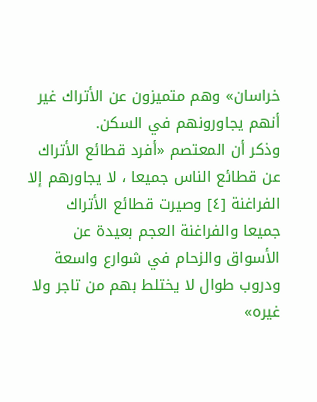خراسان» وهم متميزون عن الأتراك غير أنهم يجاورونهم في السكن.
وذكر أن المعتصم «أفرد قطائع الأتراك عن قطائع الناس جميعا ، لا يجاورهم إلا الفراغنة [٤] وصيرت قطائع الأتراك جميعا والفراغنة العجم بعيدة عن الأسواق والزحام في شوارع واسعة ودروب طوال لا يختلط بهم من تاجر ولا غيره»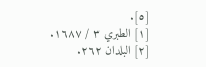[٥].
[١] الطبري ٣ / ١٦٨٧.
[٢] البلدان ٢٦٢.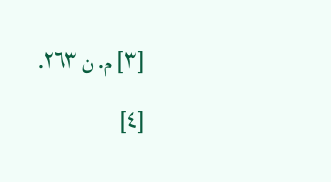[٣] م. ن ٢٦٣.
[٤]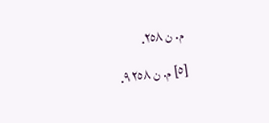م. ن ٢٥٨.
[٥] م. ن ٢٥٨ ٩.